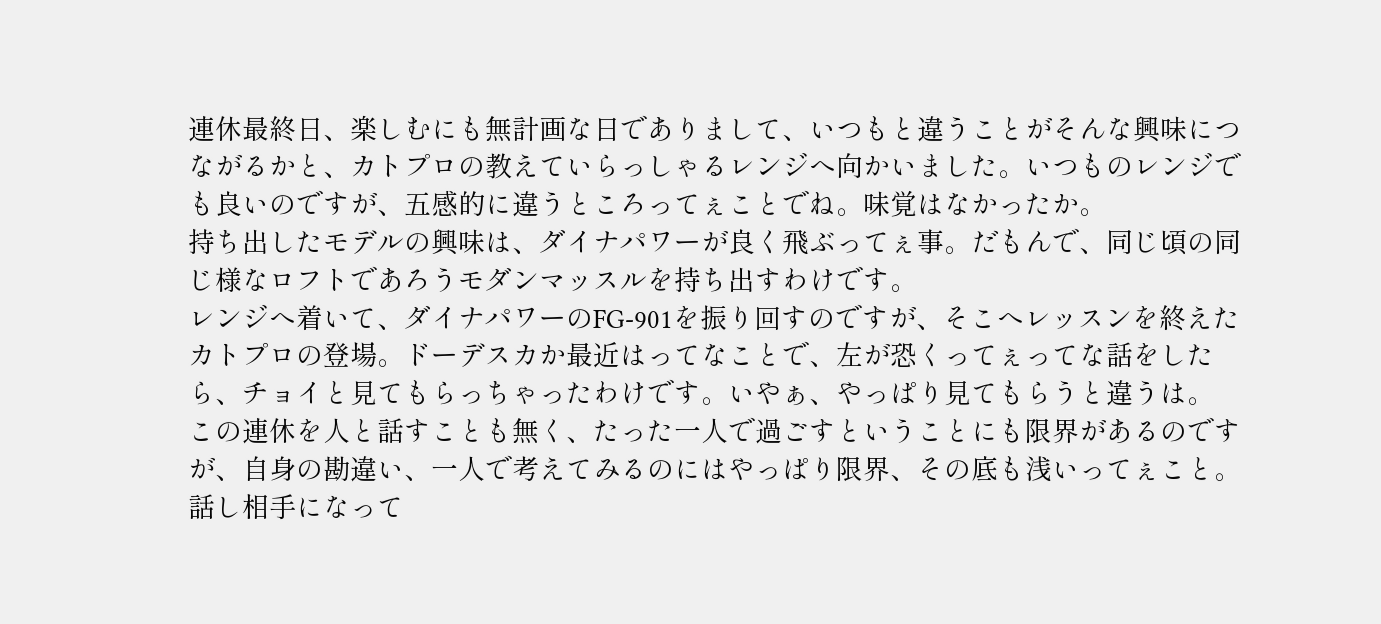連休最終日、楽しむにも無計画な日でありまして、いつもと違うことがそんな興味につながるかと、カトプロの教えていらっしゃるレンジへ向かいました。いつものレンジでも良いのですが、五感的に違うところってぇことでね。味覚はなかったか。
持ち出したモデルの興味は、ダイナパワーが良く飛ぶってぇ事。だもんで、同じ頃の同じ様なロフトであろうモダンマッスルを持ち出すわけです。
レンジへ着いて、ダイナパワーのFG-901を振り回すのですが、そこへレッスンを終えたカトプロの登場。ドーデスカか最近はってなことで、左が恐くってぇってな話をしたら、チョイと見てもらっちゃったわけです。いやぁ、やっぱり見てもらうと違うは。
この連休を人と話すことも無く、たった一人で過ごすということにも限界があるのですが、自身の勘違い、一人で考えてみるのにはやっぱり限界、その底も浅いってぇこと。話し相手になって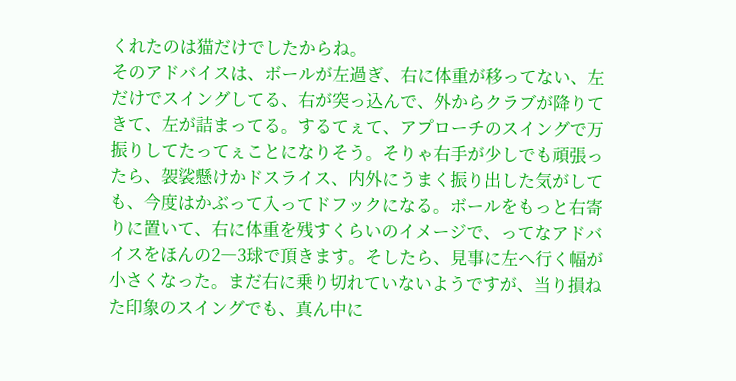くれたのは猫だけでしたからね。
そのアドバイスは、ボールが左過ぎ、右に体重が移ってない、左だけでスイングしてる、右が突っ込んで、外からクラブが降りてきて、左が詰まってる。するてぇて、アプローチのスイングで万振りしてたってぇことになりそう。そりゃ右手が少しでも頑張ったら、袈裟懸けかドスライス、内外にうまく振り出した気がしても、今度はかぶって入ってドフックになる。ボールをもっと右寄りに置いて、右に体重を残すくらいのイメージで、ってなアドバイスをほんの2―3球で頂きます。そしたら、見事に左へ行く幅が小さくなった。まだ右に乗り切れていないようですが、当り損ねた印象のスイングでも、真ん中に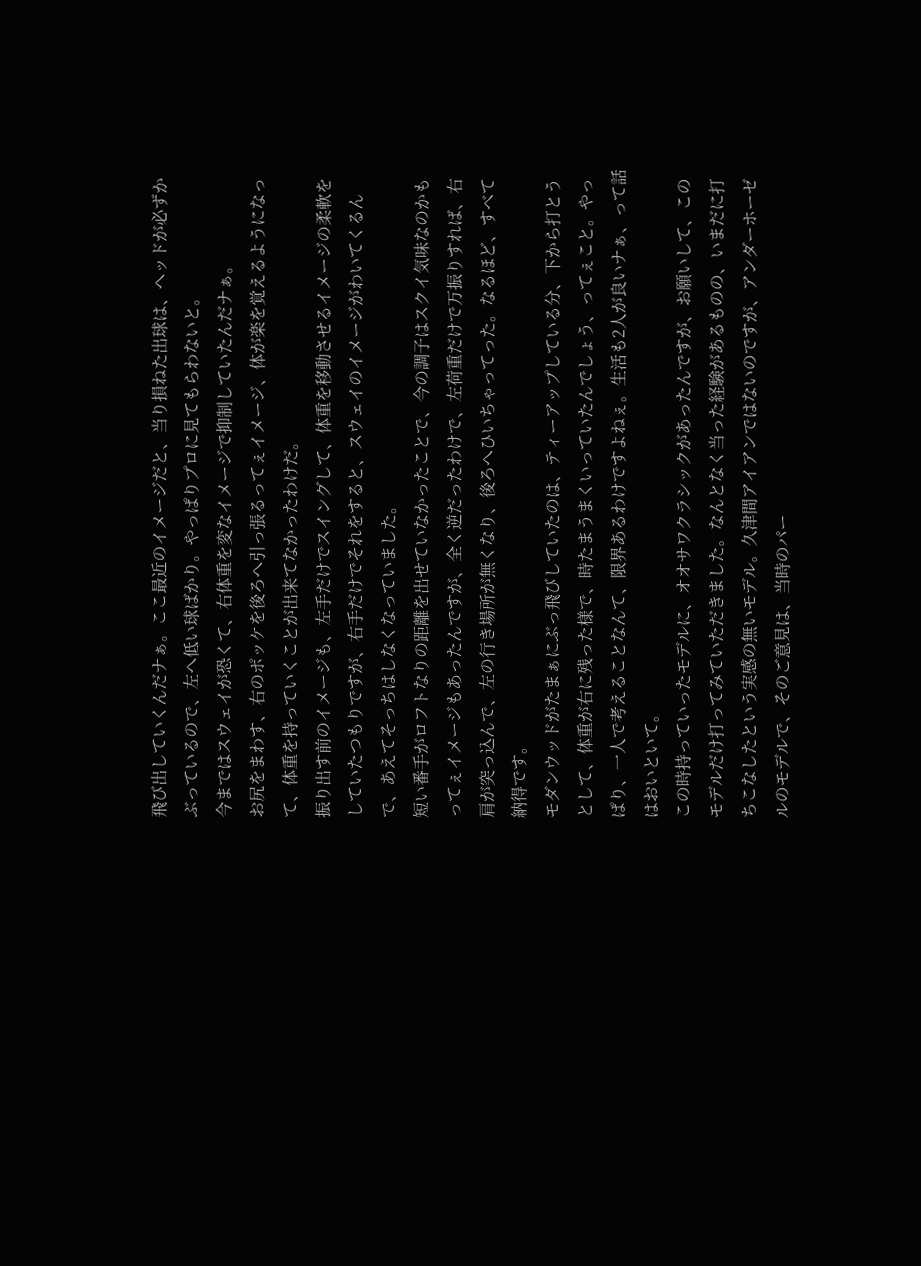飛び出していくんだナぁ。ここ最近のイメージだと、当り損ねた出球は、ヘッドが必ずかぶっているので、左へ低い球ばかり。やっぱりプロに見てもらわないと。
今まではスウェイが恐くて、右体重を変なイメージで抑制していたんだナぁ。
お尻をまわす、右のポッケを後ろへ引っ張るってぇイメージ、体が楽を覚えるようになって、体重を持っていくことが出来てなかったわけだ。
振り出す前のイメージも、左手だけでスイングして、体重を移動させるイメージの柔軟をしていたつもりですが、右手だけでそれをすると、スウェイのイメージがわいてくるんで、あえてそっちはしなくなっていました。
短い番手がロフトなりの距離を出せていなかったことで、今の調子はスクイ気味なのかもってぇイメージもあったんですが、全く逆だったわけで、左荷重だけで万振りすれば、右肩が突っ込んで、左の行き場所が無くなり、後ろへひいちゃってった。なるほど、すべて納得です。
モダンウッドがたまぁにぶっ飛びしていたのは、ティーアップしている分、下から打とうとして、体重が右に残った様で、時たまうまくいっていたんでしょう、ってぇこと。やっぱり、一人で考えることなんて、限界あるわけですよねぇ。生活も2人が良いナぁ、って話はおいといて。
この時持っていったモデルに、オオサワクラシックがあったんですが、お願いして、このモデルだけ打ってみていただきました。なんとなく当った経験があるものの、いまだに打ちこなしたという実感の無いモデル。久津間アイアンではないのですが、アンダーホーゼルのモデルで、そのご意見は、当時のパー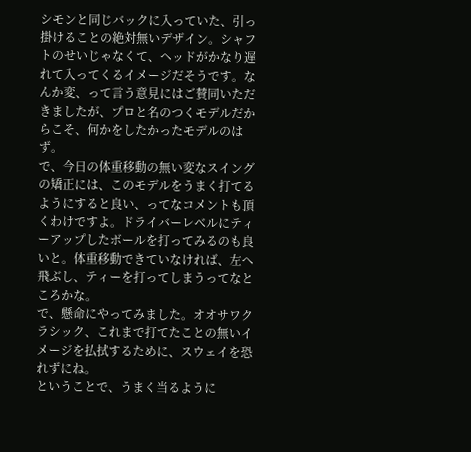シモンと同じバックに入っていた、引っ掛けることの絶対無いデザイン。シャフトのせいじゃなくて、ヘッドがかなり遅れて入ってくるイメージだそうです。なんか変、って言う意見にはご賛同いただきましたが、プロと名のつくモデルだからこそ、何かをしたかったモデルのはず。
で、今日の体重移動の無い変なスイングの矯正には、このモデルをうまく打てるようにすると良い、ってなコメントも頂くわけですよ。ドライバーレベルにティーアップしたボールを打ってみるのも良いと。体重移動できていなければ、左へ飛ぶし、ティーを打ってしまうってなところかな。
で、懸命にやってみました。オオサワクラシック、これまで打てたことの無いイメージを払拭するために、スウェイを恐れずにね。
ということで、うまく当るように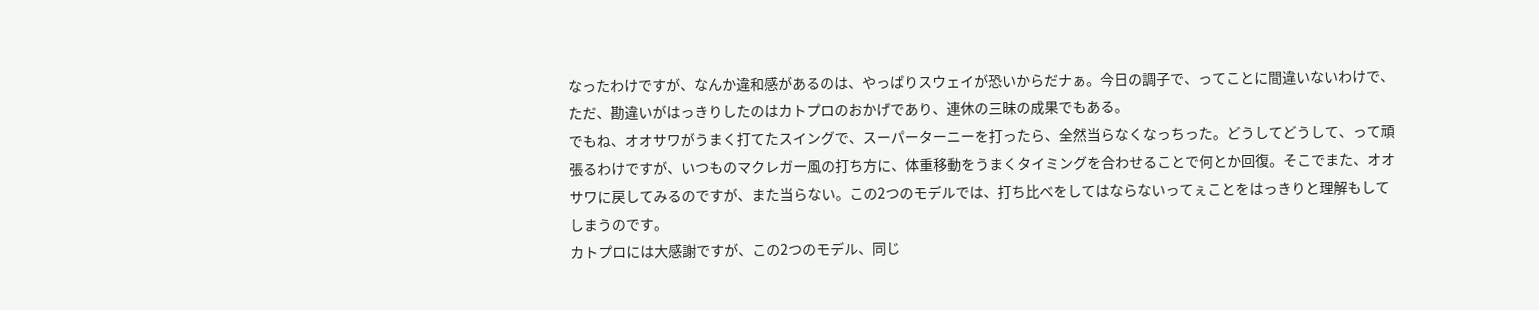なったわけですが、なんか違和感があるのは、やっぱりスウェイが恐いからだナぁ。今日の調子で、ってことに間違いないわけで、ただ、勘違いがはっきりしたのはカトプロのおかげであり、連休の三昧の成果でもある。
でもね、オオサワがうまく打てたスイングで、スーパーターニーを打ったら、全然当らなくなっちった。どうしてどうして、って頑張るわけですが、いつものマクレガー風の打ち方に、体重移動をうまくタイミングを合わせることで何とか回復。そこでまた、オオサワに戻してみるのですが、また当らない。この2つのモデルでは、打ち比べをしてはならないってぇことをはっきりと理解もしてしまうのです。
カトプロには大感謝ですが、この2つのモデル、同じ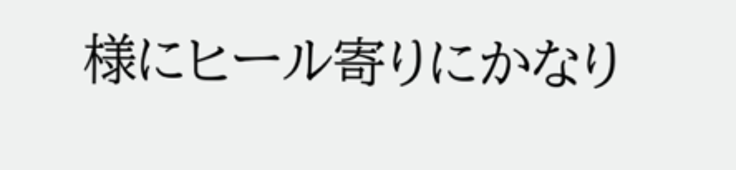様にヒール寄りにかなり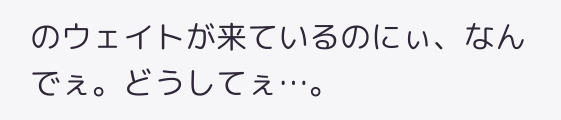のウェイトが来ているのにぃ、なんでぇ。どうしてぇ…。